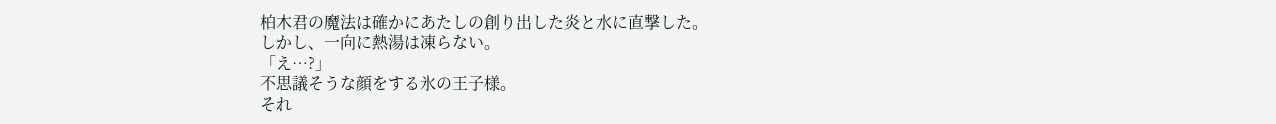柏木君の魔法は確かにあたしの創り出した炎と水に直撃した。
しかし、一向に熱湯は凍らない。
「え…?」
不思議そうな顔をする氷の王子様。
それ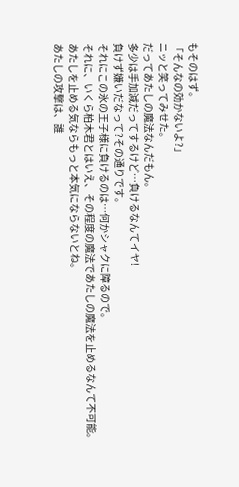もそのはず。
「そんなの効かないよ?」
ニッと笑ってみせた。
だってあたしの魔法なんだもん。
多少は手加減だってするけど…負けるなんてイヤ!
負けず嫌いだなって?その通りです。
それにこの氷の王子様に負けるのは…何かシャクに障るので。
それに、いくら柏木君とはいえ、その程度の魔法であたしの魔法を止めるなんて不可能。
あたしを止める気ならもっと本気にならないとね。
あたしの攻撃は、誰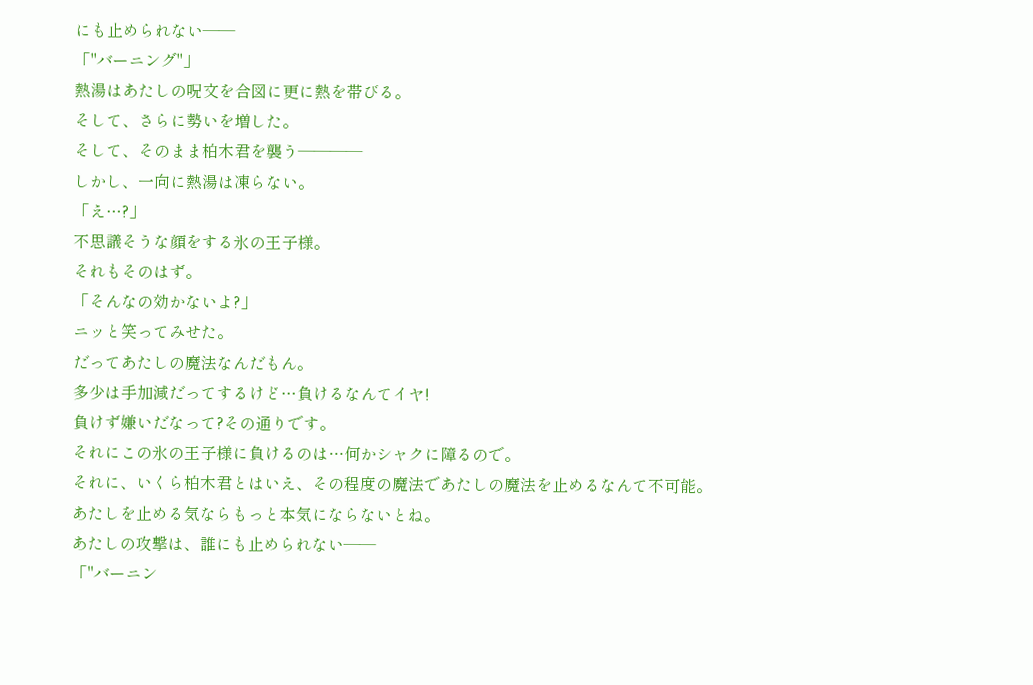にも止められない――
「"バーニング"」
熱湯はあたしの呪文を合図に更に熱を帯びる。
そして、さらに勢いを増した。
そして、そのまま柏木君を襲う――――
しかし、一向に熱湯は凍らない。
「え…?」
不思議そうな顔をする氷の王子様。
それもそのはず。
「そんなの効かないよ?」
ニッと笑ってみせた。
だってあたしの魔法なんだもん。
多少は手加減だってするけど…負けるなんてイヤ!
負けず嫌いだなって?その通りです。
それにこの氷の王子様に負けるのは…何かシャクに障るので。
それに、いくら柏木君とはいえ、その程度の魔法であたしの魔法を止めるなんて不可能。
あたしを止める気ならもっと本気にならないとね。
あたしの攻撃は、誰にも止められない――
「"バーニン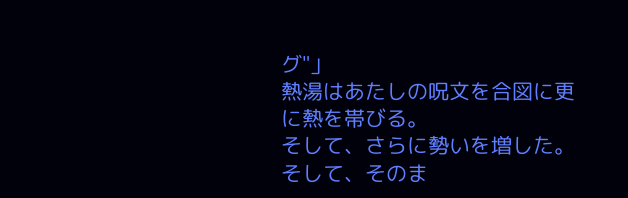グ"」
熱湯はあたしの呪文を合図に更に熱を帯びる。
そして、さらに勢いを増した。
そして、そのま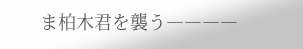ま柏木君を襲う――――